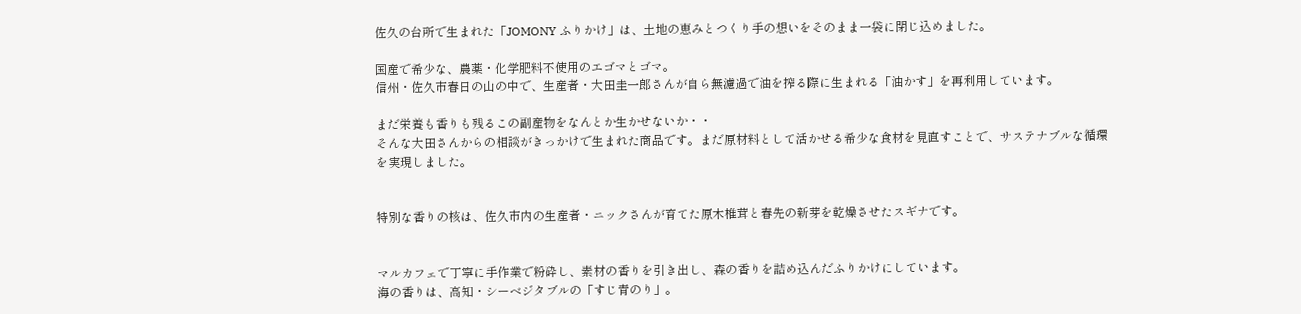佐久の台所で生まれた「JOMONY ふりかけ」は、土地の恵みとつくり手の想いをそのまま一袋に閉じ込めました。

国産で希少な、農薬・化学肥料不使用のエゴマとゴマ。
信州・佐久市春日の山の中で、生産者・大田圭一郎さんが自ら無濾過で油を搾る際に生まれる「油かす」を再利用しています。

まだ栄養も香りも残るこの副産物をなんとか生かせないか・・
そんな大田さんからの相談がきっかけで生まれた商品です。まだ原材料として活かせる希少な食材を見直すことで、サステナブルな循環を実現しました。


特別な香りの核は、佐久市内の生産者・ニックさんが育てた原木椎茸と春先の新芽を乾燥させたスギナです。


マルカフェで丁寧に手作業で粉砕し、素材の香りを引き出し、森の香りを詰め込んだふりかけにしています。
海の香りは、高知・シーベジタブルの「すじ青のり」。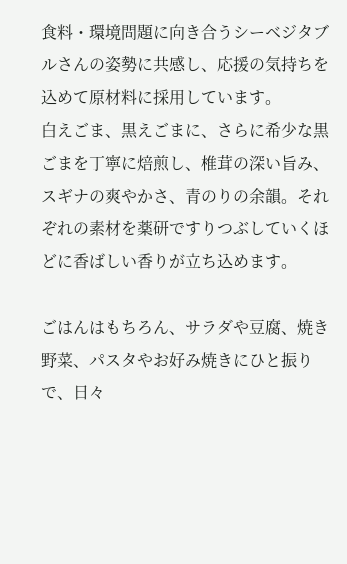食料・環境問題に向き合うシーベジタブルさんの姿勢に共感し、応援の気持ちを込めて原材料に採用しています。
白えごま、黒えごまに、さらに希少な黒ごまを丁寧に焙煎し、椎茸の深い旨み、スギナの爽やかさ、青のりの余韻。それぞれの素材を薬研ですりつぶしていくほどに香ばしい香りが立ち込めます。

ごはんはもちろん、サラダや豆腐、焼き野菜、パスタやお好み焼きにひと振りで、日々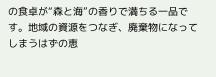の食卓が“森と海”の香りで満ちる一品です。地域の資源をつなぎ、廃棄物になってしまうはずの恵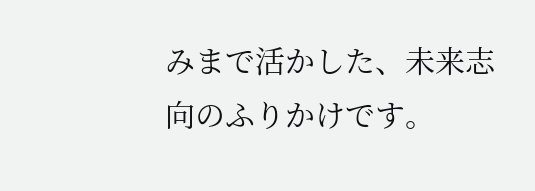みまで活かした、未来志向のふりかけです。